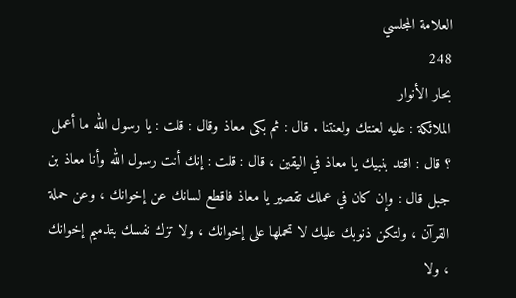العلامة المجلسي
248
بحار الأنوار
الملائكة : عليه لعنتك ولعنتنا . قال : ثم بكى معاذ وقال : قلت : يا رسول الله ما أعمل ؟ قال : اقتد بنبيك يا معاذ في اليقين ، قال : قلت : إنك أنت رسول الله وأنا معاذ بن جبل قال : وإن كان في عملك تقصير يا معاذ فاقطع لسانك عن إخوانك ، وعن حملة القرآن ، ولتكن ذنوبك عليك لا تحملها على إخوانك ، ولا تزك نفسك بتذميم إخوانك ، ولا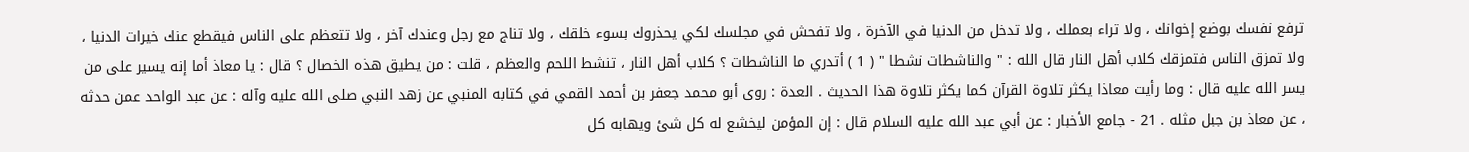ترفع نفسك بوضع إخوانك ، ولا تراء بعملك ، ولا تدخل من الدنيا في الآخرة ، ولا تفحش في مجلسك لكي يحذروك بسوء خلقك ، ولا تناج مع رجل وعندك آخر ، ولا تتعظم على الناس فيقطع عنك خيرات الدنيا ، ولا تمزق الناس فتمزقك كلاب أهل النار قال الله : " والناشطات نشطا " ( 1 ) أتدري ما الناشطات ؟ كلاب أهل النار ، تنشط اللحم والعظم ، قلت : من يطيق هذه الخصال ؟ قال : يا معاذ أما إنه يسير على من يسر الله عليه قال : وما رأيت معاذا يكثر تلاوة القرآن كما يكثر تلاوة هذا الحديث . العدة : روى أبو محمد جعفر بن أحمد القمي في كتابه المنبي عن زهد النبي صلى الله عليه وآله : عن عبد الواحد عمن حدثه ، عن معاذ بن جبل مثله . 21 - جامع الأخبار : عن أبي عبد الله عليه السلام قال : إن المؤمن ليخشع له كل شئ ويهابه كل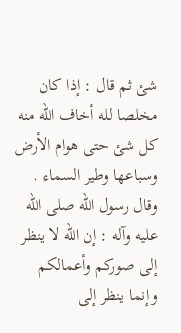شئ ثم قال : إذا كان مخلصا لله أخاف الله منه كل شئ حتى هوام الأرض وسباعها وطير السماء . وقال رسول الله صلى الله عليه وآله : إن الله لا ينظر إلى صوركم وأعمالكم وإنما ينظر إلى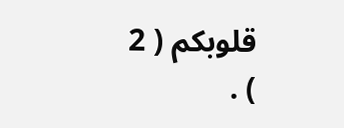قلوبكم ( 2 ) .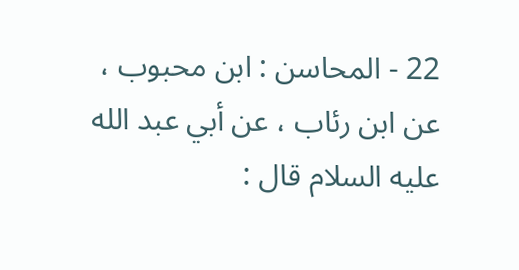22 - المحاسن : ابن محبوب ، عن ابن رئاب ، عن أبي عبد الله عليه السلام قال :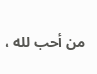من أحب لله ،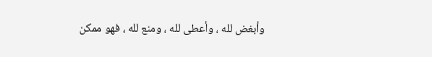وأبغض لله ، وأعطى لله ، ومنع لله ، فهو ممكن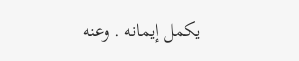يكمل إيمانه . وعنه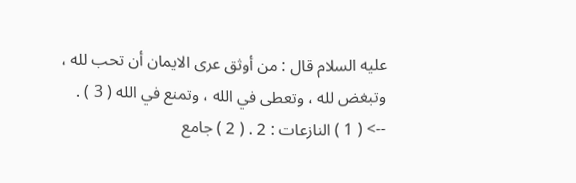عليه السلام قال : من أوثق عرى الايمان أن تحب لله ، وتبغض لله ، وتعطى في الله ، وتمنع في الله ( 3 ) .
--> ( 1 ) النازعات : 2 . ( 2 ) جامع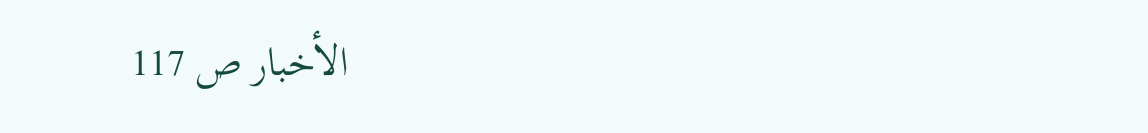الأخبار ص 117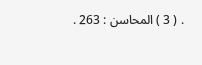. ( 3 ) المحاسن : 263 .